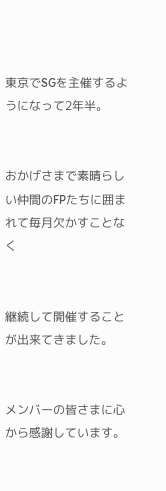東京でSGを主催するようになって2年半。


おかげさまで素晴らしい仲間のFPたちに囲まれて毎月欠かすことなく


継続して開催することが出来てきました。


メンバーの皆さまに心から感謝しています。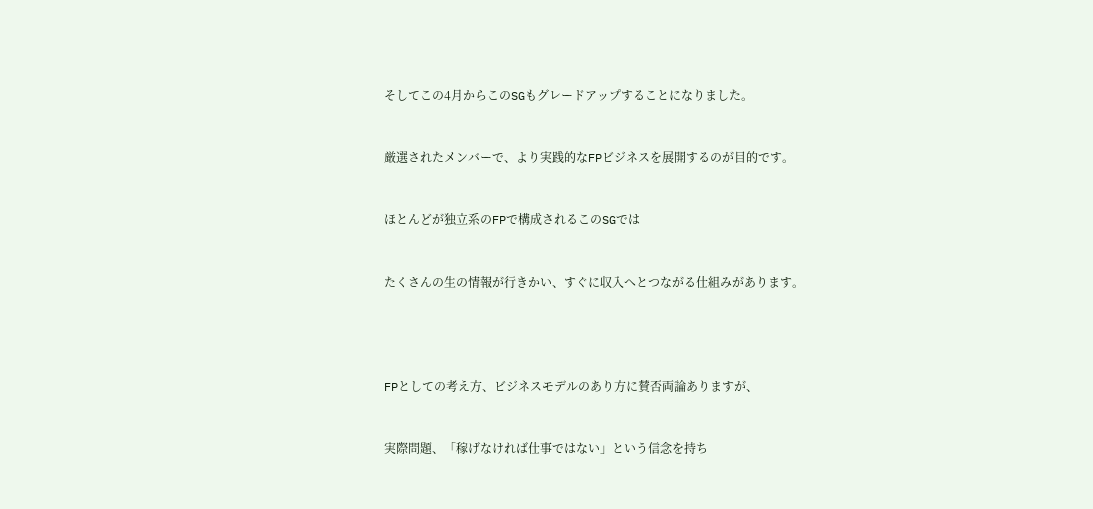そしてこの4月からこのSGもグレードアップすることになりました。


厳選されたメンバーで、より実践的なFPビジネスを展開するのが目的です。


ほとんどが独立系のFPで構成されるこのSGでは


たくさんの生の情報が行きかい、すぐに収入へとつながる仕組みがあります。




FPとしての考え方、ビジネスモデルのあり方に賛否両論ありますが、


実際問題、「稼げなければ仕事ではない」という信念を持ち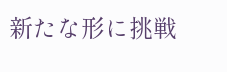新たな形に挑戦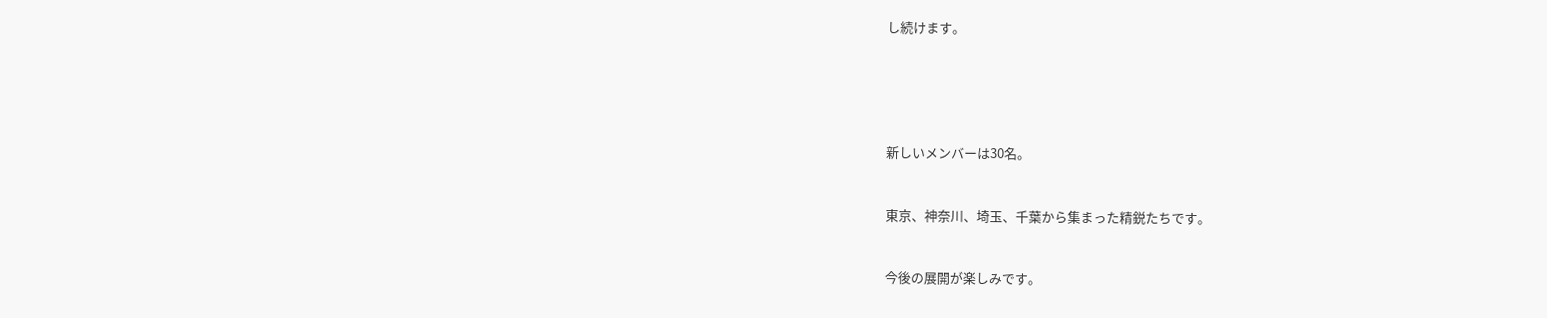し続けます。





新しいメンバーは30名。


東京、神奈川、埼玉、千葉から集まった精鋭たちです。


今後の展開が楽しみです。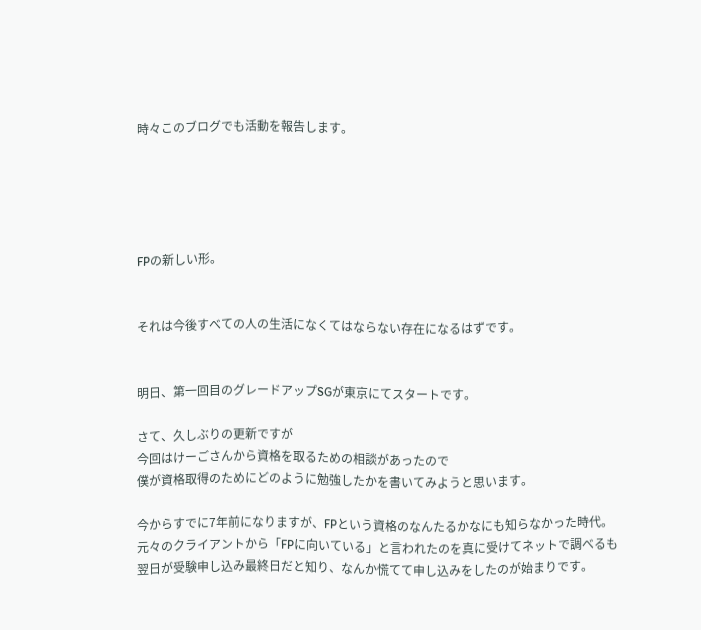時々このブログでも活動を報告します。





FPの新しい形。


それは今後すべての人の生活になくてはならない存在になるはずです。


明日、第一回目のグレードアップSGが東京にてスタートです。

さて、久しぶりの更新ですが
今回はけーごさんから資格を取るための相談があったので
僕が資格取得のためにどのように勉強したかを書いてみようと思います。

今からすでに7年前になりますが、FPという資格のなんたるかなにも知らなかった時代。
元々のクライアントから「FPに向いている」と言われたのを真に受けてネットで調べるも
翌日が受験申し込み最終日だと知り、なんか慌てて申し込みをしたのが始まりです。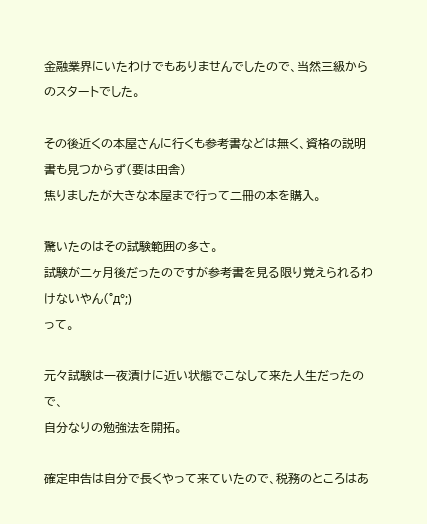金融業界にいたわけでもありませんでしたので、当然三級からのスタートでした。

その後近くの本屋さんに行くも参考書などは無く、資格の説明書も見つからず(要は田舎)
焦りましたが大きな本屋まで行って二冊の本を購入。

驚いたのはその試験範囲の多さ。
試験が二ヶ月後だったのですが参考書を見る限り覚えられるわけないやん(°д°;)
って。

元々試験は一夜漬けに近い状態でこなして来た人生だったので、
自分なりの勉強法を開拓。

確定申告は自分で長くやって来ていたので、税務のところはあ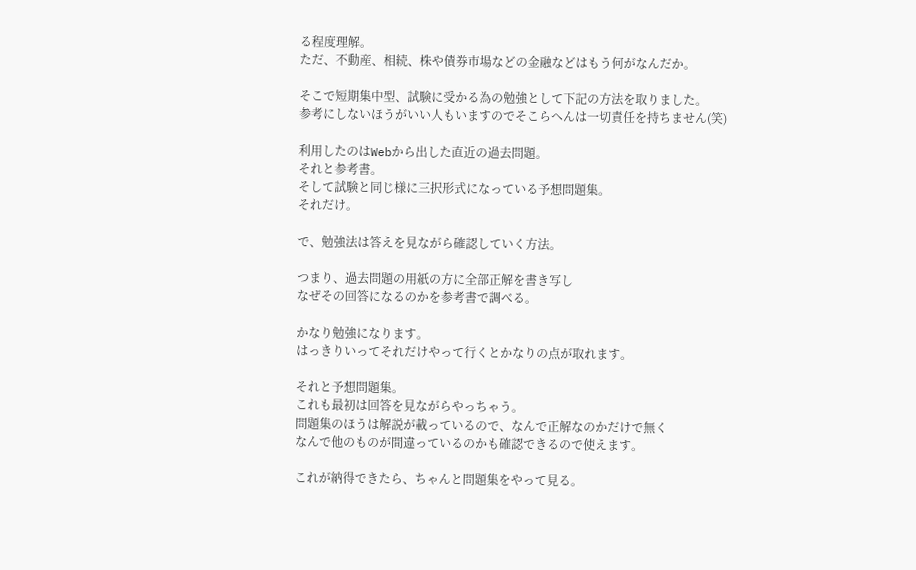る程度理解。
ただ、不動産、相続、株や債券市場などの金融などはもう何がなんだか。

そこで短期集中型、試験に受かる為の勉強として下記の方法を取りました。
参考にしないほうがいい人もいますのでそこらへんは一切責任を持ちません(笑)

利用したのはWebから出した直近の過去問題。
それと参考書。
そして試験と同じ様に三択形式になっている予想問題集。
それだけ。

で、勉強法は答えを見ながら確認していく方法。

つまり、過去問題の用紙の方に全部正解を書き写し
なぜその回答になるのかを参考書で調べる。

かなり勉強になります。
はっきりいってそれだけやって行くとかなりの点が取れます。

それと予想問題集。
これも最初は回答を見ながらやっちゃう。
問題集のほうは解説が載っているので、なんで正解なのかだけで無く
なんで他のものが間違っているのかも確認できるので使えます。

これが納得できたら、ちゃんと問題集をやって見る。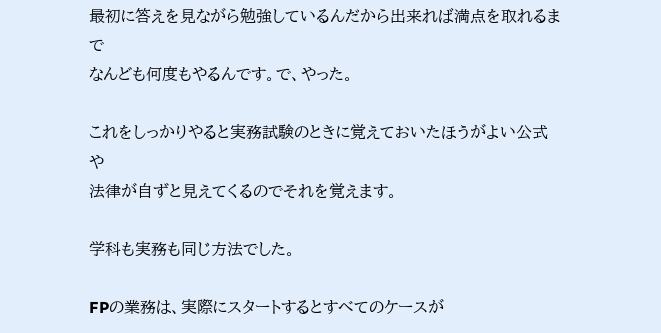最初に答えを見ながら勉強しているんだから出来れば満点を取れるまで
なんども何度もやるんです。で、やった。

これをしっかりやると実務試験のときに覚えておいたほうがよい公式や
法律が自ずと見えてくるのでそれを覚えます。

学科も実務も同じ方法でした。

FPの業務は、実際にスタートするとすべてのケースが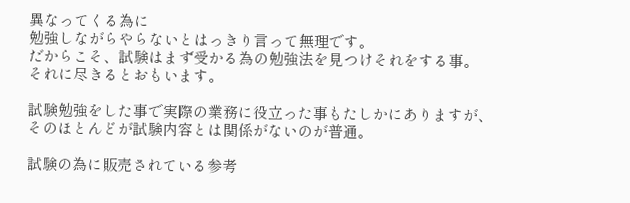異なってくる為に
勉強しながらやらないとはっきり言って無理です。
だからこそ、試験はまず受かる為の勉強法を見つけそれをする事。
それに尽きるとおもいます。

試験勉強をした事で実際の業務に役立った事もたしかにありますが、
そのほとんどが試験内容とは関係がないのが普通。

試験の為に販売されている参考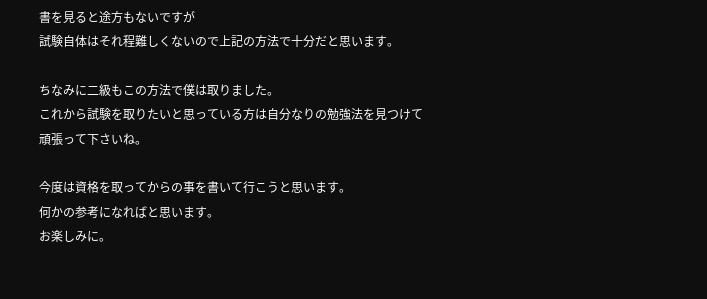書を見ると途方もないですが
試験自体はそれ程難しくないので上記の方法で十分だと思います。

ちなみに二級もこの方法で僕は取りました。
これから試験を取りたいと思っている方は自分なりの勉強法を見つけて
頑張って下さいね。

今度は資格を取ってからの事を書いて行こうと思います。
何かの参考になればと思います。
お楽しみに。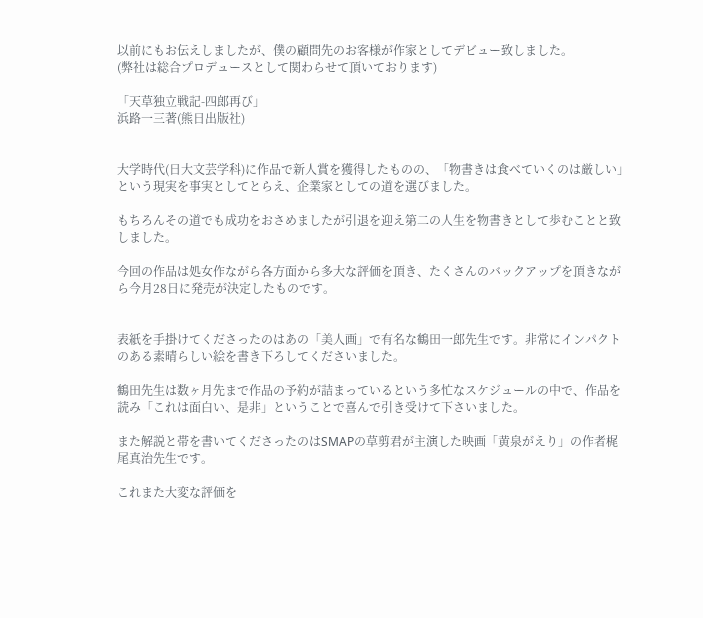以前にもお伝えしましたが、僕の顧問先のお客様が作家としてデビュー致しました。
(弊社は総合プロデュースとして関わらせて頂いております)

「天草独立戦記-四郎再び」
浜路一三著(熊日出版社)


大学時代(日大文芸学科)に作品で新人賞を獲得したものの、「物書きは食べていくのは厳しい」という現実を事実としてとらえ、企業家としての道を選びました。

もちろんその道でも成功をおさめましたが引退を迎え第二の人生を物書きとして歩むことと致しました。

今回の作品は処女作ながら各方面から多大な評価を頂き、たくさんのバックアップを頂きながら今月28日に発売が決定したものです。


表紙を手掛けてくださったのはあの「美人画」で有名な鶴田一郎先生です。非常にインパクトのある素晴らしい絵を書き下ろしてくださいました。

鶴田先生は数ヶ月先まで作品の予約が詰まっているという多忙なスケジュールの中で、作品を読み「これは面白い、是非」ということで喜んで引き受けて下さいました。

また解説と帯を書いてくださったのはSMAPの草剪君が主演した映画「黄泉がえり」の作者梶尾真治先生です。

これまた大変な評価を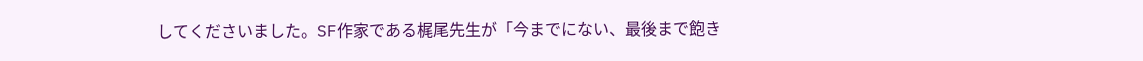してくださいました。SF作家である梶尾先生が「今までにない、最後まで飽き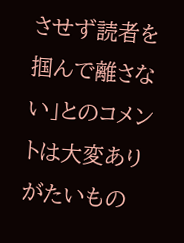させず読者を掴んで離さない」とのコメントは大変ありがたいもの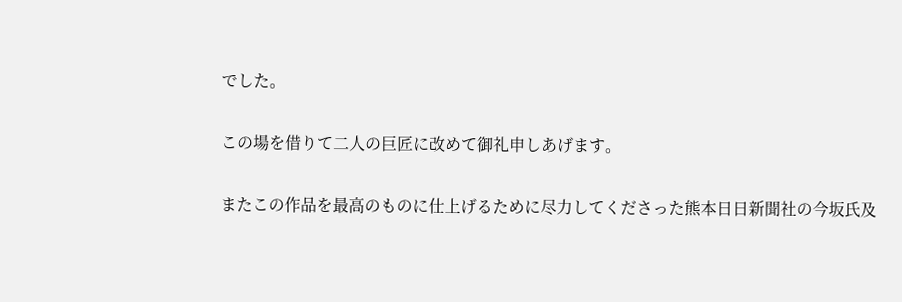でした。

この場を借りて二人の巨匠に改めて御礼申しあげます。

またこの作品を最高のものに仕上げるために尽力してくださった熊本日日新聞社の今坂氏及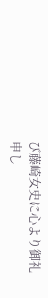び藤崎女史に心より御礼申し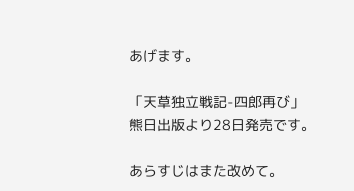あげます。

「天草独立戦記-四郎再び」
熊日出版より28日発売です。

あらすじはまた改めて。